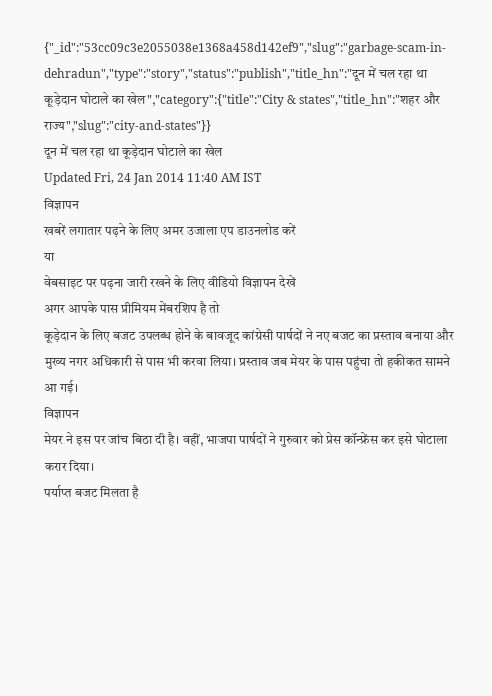{"_id":"53cc09c3e2055038e1368a458d142ef9","slug":"garbage-scam-in-dehradun","type":"story","status":"publish","title_hn":"दून में चल रहा था कूड़ेदान घोटाले का खेल","category":{"title":"City & states","title_hn":"शहर और राज्य","slug":"city-and-states"}}
दून में चल रहा था कूड़ेदान घोटाले का खेल
Updated Fri, 24 Jan 2014 11:40 AM IST
विज्ञापन
खबरें लगातार पढ़ने के लिए अमर उजाला एप डाउनलोड करें
या
वेबसाइट पर पढ़ना जारी रखने के लिए वीडियो विज्ञापन देखें
अगर आपके पास प्रीमियम मेंबरशिप है तो
कूड़ेदान के लिए बजट उपलब्ध होने के बावजूद कांग्रेसी पार्षदों ने नए बजट का प्रस्ताव बनाया और मुख्य नगर अधिकारी से पास भी करवा लिया। प्रस्ताव जब मेयर के पास पहुंचा तो हकीकत सामने आ गई।
विज्ञापन
मेयर ने इस पर जांच बिठा दी है। वहीं, भाजपा पार्षदों ने गुरुवार को प्रेस कॉन्फ्रेंस कर इसे घोटाला करार दिया।
पर्याप्त बजट मिलता है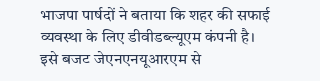भाजपा पार्षदों ने बताया कि शहर की सफाई व्यवस्था के लिए डीवीडब्ल्यूएम कंपनी है। इसे बजट जेएनएनयूआरएम से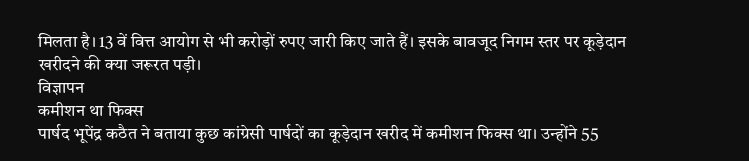मिलता है। 13 वें वित्त आयोग से भी करोड़ों रुपए जारी किए जाते हैं। इसके बावजूद निगम स्तर पर कूड़ेदान खरीदने की क्या जरूरत पड़ी।
विज्ञापन
कमीशन था फिक्स
पार्षद भूपेंद्र कठैत ने बताया कुछ कांग्रेसी पार्षदों का कूड़ेदान खरीद में कमीशन फिक्स था। उन्होंने 55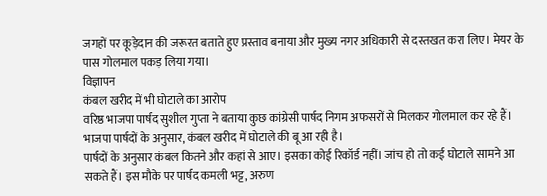जगहों पर कूड़ेदान की जरूरत बताते हुए प्रस्ताव बनाया और मुख्य नगर अधिकारी से दस्तखत करा लिए। मेयर के पास गोलमाल पकड़ लिया गया।
विज्ञापन
कंबल खरीद में भी घोटाले का आरोप
वरिष्ठ भाजपा पार्षद सुशील गुप्ता ने बताया कुछ कांग्रेसी पार्षद निगम अफसरों से मिलकर गोलमाल कर रहे हैं। भाजपा पार्षदों के अनुसार, कंबल खरीद में घोटाले की बू आ रही है।
पार्षदों के अनुसार कंबल कितने और कहां से आए। इसका कोई रिकॉर्ड नहीं। जांच हो तो कई घोटाले सामने आ सकते हैं। इस मौके पर पार्षद कमली भट्ट, अरुण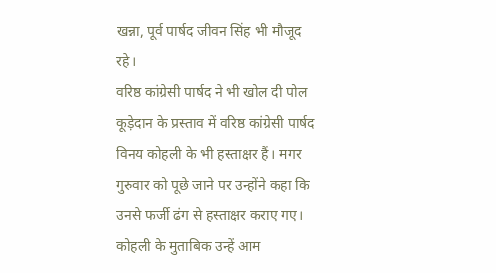खन्ना, पूर्व पार्षद जीवन सिंह भी मौजूद रहे।
वरिष्ठ कांग्रेसी पार्षद ने भी खोल दी पोल
कूड़ेदान के प्रस्ताव में वरिष्ठ कांग्रेसी पार्षद विनय कोहली के भी हस्ताक्षर हैं। मगर गुरुवार को पूछे जाने पर उन्होंने कहा कि उनसे फर्जी ढंग से हस्ताक्षर कराए गए। कोहली के मुताबिक उन्हें आम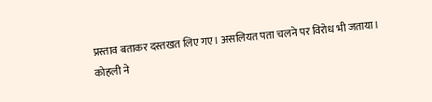प्रस्ताव बताकर दस्तखत लिए गए। असलियत पता चलने पर विरोध भी जताया।
कोहली ने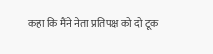कहा कि मैंने नेता प्रतिपक्ष को दो टूक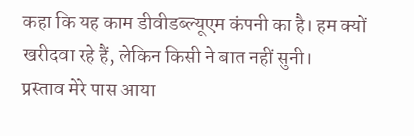कहा कि यह काम डीवीडब्ल्यूएम कंपनी का है। हम क्यों खरीदवा रहे हैं, लेकिन किसी ने बात नहीं सुनी।
प्रस्ताव मेरे पास आया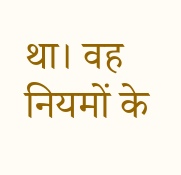था। वह नियमों के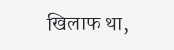खिलाफ था,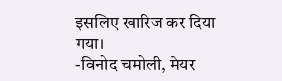इसलिए खारिज कर दिया गया।
-विनोद चमोली, मेयर